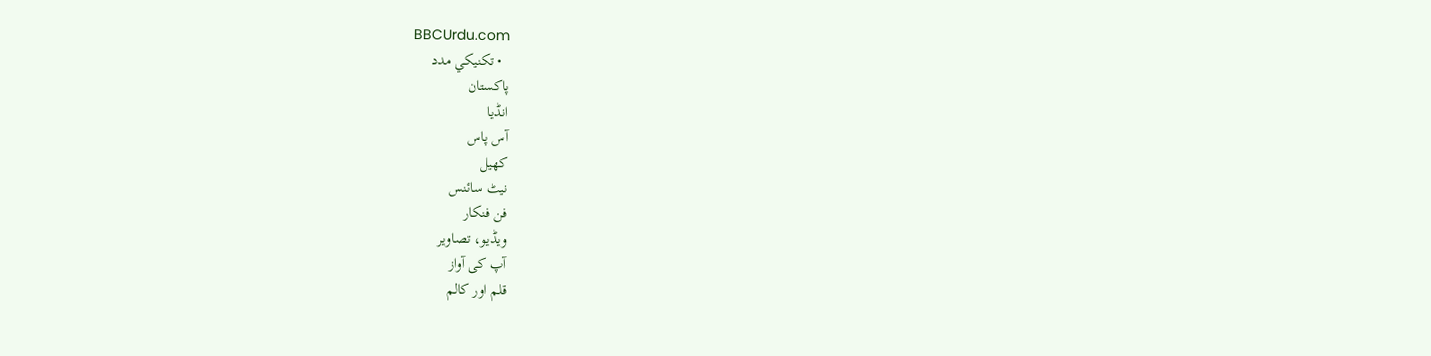BBCUrdu.com
  • تکنيکي مدد
پاکستان
انڈیا
آس پاس
کھیل
نیٹ سائنس
فن فنکار
ویڈیو، تصاویر
آپ کی آواز
قلم اور کالم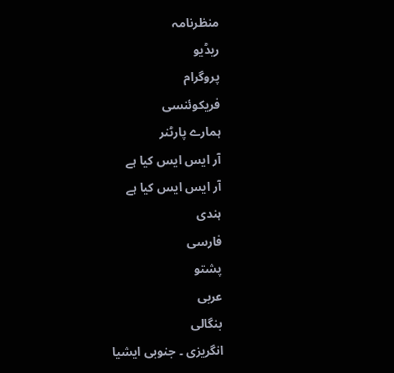منظرنامہ
ریڈیو
پروگرام
فریکوئنسی
ہمارے پارٹنر
آر ایس ایس کیا ہے
آر ایس ایس کیا ہے
ہندی
فارسی
پشتو
عربی
بنگالی
انگریزی ۔ جنوبی ایشیا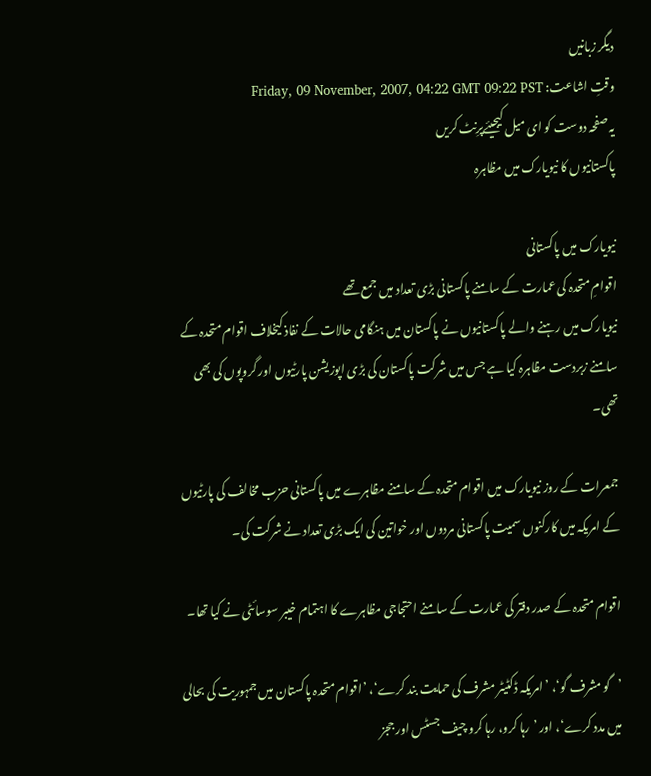دیگر زبانیں
وقتِ اشاعت: Friday, 09 November, 2007, 04:22 GMT 09:22 PST
یہ صفحہ دوست کو ای میل کیجیئےپرِنٹ کریں
پاکستانیوں کا نیویارک میں مظاہرہ

نیویارک میں پاکستانی
اقوامِ متحدہ کی عمارت کے سامنے پاکستانی بڑی تعداد میں جمع تھے
نیویارک میں رہنے والے پاکستانیوں نے پاکستان میں ہنگامی حالات کے نفاذ کیخلاف اقوام متحدہ کے سامنے زبردست مظاہرہ کیا ہے جس میں شرکت پاکستان کی بڑی اپوزیشن پارٹیوں اور گروپوں کی بھی تھی۔

جمعرات کے روز نیویارک میں اقوام متحدہ کے سامنے مظاہرے میں پاکستانی حزب مخالف کی پارٹیوں کے امریکہ میں کارکنوں سمیت پاکستانی مردوں اور خواتین کی ایک بڑی تعداد نے شرکت کی۔

اقوام متحدہ کے صدر دفتر کی عمارت کے سامنے احتجاجی مظاہرے کا اہتمام خیبر سوسائٹی نے کیا تھا۔

’گو مشرف گو‘، ’امریکہ ڈکٹیٹر مشرف کی حمایت بند کرے‘، ’اقوام متحدہ پاکستان میں جمہوریت کی بحالی میں مدد کرے‘، اور ’رہا کرو، رہا کرو چیف جسٹس اور ججز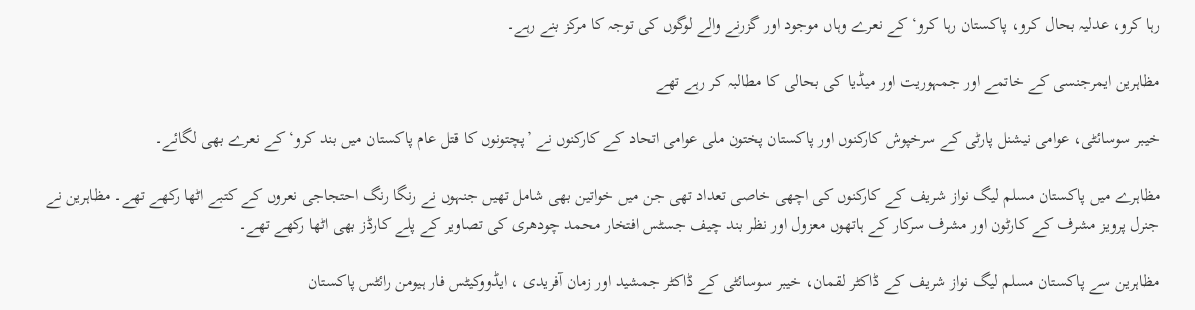رہا کرو، عدلیہ بحال کرو، پاکستان رہا کرو‘ کے نعرے وہاں موجود اور گزرنے والے لوگوں کی توجہ کا مرکز بنے رہے۔

مظاہرین ایمرجنسی کے خاتمے اور جمہوریت اور میڈیا کی بحالی کا مطالبہ کر رہے تھے

خیبر سوسائٹی، عوامی نیشنل پارٹی کے سرخپوش کارکنوں اور پاکستان پختون ملی عوامی اتحاد کے کارکنوں نے ’پچتونوں کا قتل عام پاکستان میں بند کرو‘ کے نعرے بھی لگائے۔

مظاہرے میں پاکستان مسلم لیگ نواز شریف کے کارکنوں کی اچھی خاصی تعداد تھی جن میں خواتین بھی شامل تھیں جنہوں نے رنگا رنگ احتجاجی نعروں کے کتبے اٹھا رکھے تھے۔ مظاہرین نے جنرل پرویز مشرف کے کارٹون اور مشرف سرکار کے ہاتھوں معزول اور نظر بند چیف جسٹس افتخار محمد چودھری کی تصاویر کے پلے کارڈز بھی اٹھا رکھے تھے۔

مظاہرین سے پاکستان مسلم لیگ نواز شریف کے ڈاکٹر لقمان، خیبر سوسائٹی کے ڈاکٹر جمشید اور زمان آفریدی ، ایڈووکیٹس فار ہیومن رائٹس پاکستان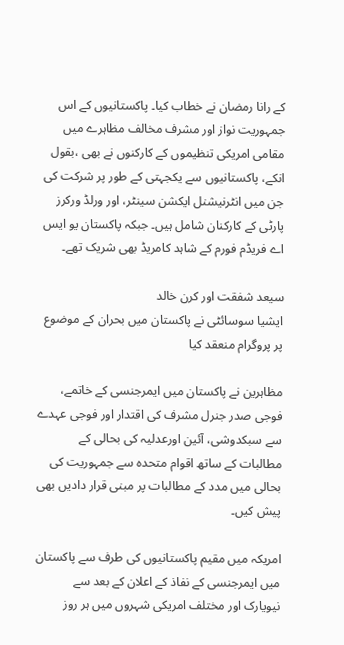کے رانا رمضان نے خطاب کیا۔ پاکستانیوں کے اس جمہوریت نواز اور مشرف مخالف مظاہرے میں مقامی امریکی تنظیموں کے کارکنوں نے بھی ،بقول انکے، پاکستانیوں سے یکجہتی کے طور پر شرکت کی جن میں انٹرنیشنل ایکشن سینٹر، اور ورلڈ ورکرز پارٹی کے کارکنان شامل ہیں۔ جبکہ پاکستان یو ایس اے فریڈم فورم کے شاہد کامریڈ بھی شریک تھے۔

سیعد شفقت اور کرن خالد
ایشیا سوسائٹی نے پاکستان میں بحران کے موضوع پر پروگرام منعقد کیا

مظاہرین نے پاکستان میں ایمرجنسی کے خاتمے، فوجی صدر جنرل مشرف کی اقتدار اور فوجی عہدے سے سبکدوشی، آئين اورعدلیہ کی بحالی کے مطالبات کے ساتھ اقوام متحدہ سے جمہوریت کی بحالی میں مدد کے مطالبات پر مبنی قرار دادیں بھی پیش کیں۔

امریکہ میں مقیم پاکستانیوں کی طرف سے پاکستان میں ایمرجنسی کے نفاذ کے اعلان کے بعد سے نیویارک اور مختلف امریکی شہروں میں ہر روز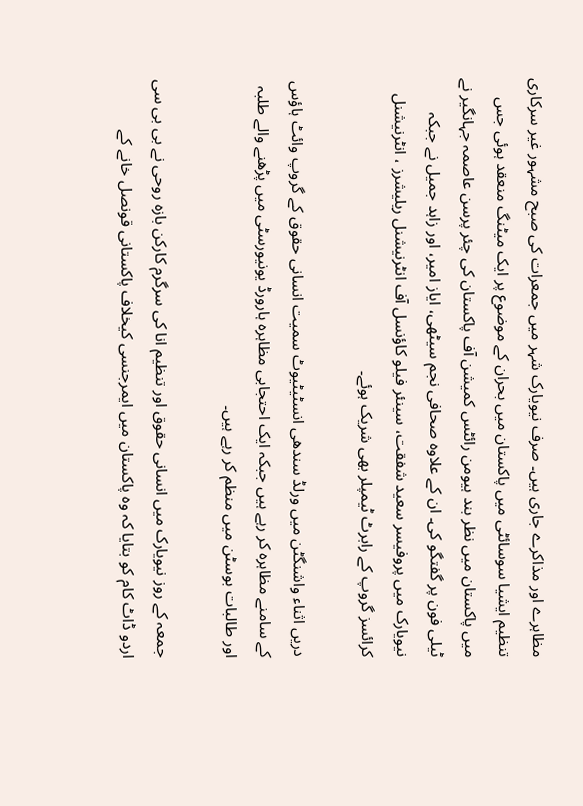مظاہرے اور مذاکرے جاری ہیں۔ صرف نیویارک شہر میں جمعرات کی صبح مشہور غیر سرکاری تنظیم ایشیا سوسائٹی میں پاکستان میں بحران کے موضوع پر ایک میٹنگ منعقد ہوئی جس میں پاکستان میں نظر بند ہیومن رائٹس کمیشن آف پاکستان کی چئر پرسن عاصمہ جہانگير نے ٹیلی فون پر گفتگو کی۔ ان کے علاوہ صحافی نجم سیٹھی، ایاز امیر، اور زاہد جمیل نے جبکہ نیویارک میں پروفیسر سعید شفقت، سینئر فیلو کاؤنسل آف انٹرنیشنل ریلیشرز ، انٹرنیشنل کرائسز گروپ کے رابرٹ ٹیمپلر بھی شریک ہوئے۔

دریں اثناء واشنگٹن میں ورلڈ سندھی انسٹیٹیوٹ سمیت انسانی حقوق کے گروپ وائٹ ہاؤس کے سامنے مظاہرہ کر رہے ہیں جبکہ ایک احتجابی مظاہرہ ہارورڈ یونیورسٹی میں پڑھنے والے طلبہ اور طالبات بوسٹن میں منظم کر رہے ہیں۔

جمعہ کے روز نیویارک میں انسانی حقوق اور تنظیم انا کی سرگرم کارکن بازہ روحی نے بی بی سی اردو ڈاٹ کام کو بتایا کہ وہ پاکستان میں ایمرجنسی کیخلاف پاکستانی قونصل خانے کے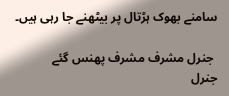سامنے بھوک ہڑتال پر بیٹھنے جا رہی ہیں۔

 جنرل مشرف مشرف پھنس گئے
جنرل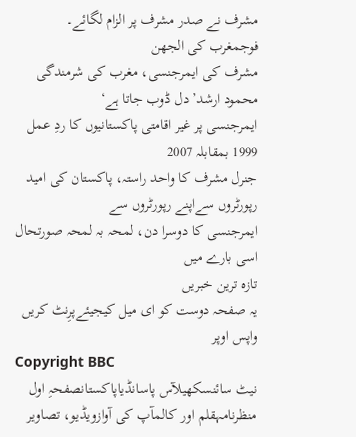مشرف نے صدر مشرف پر الزام لگائے۔
فوجمغرب کی الجھن
مشرف کی ایمرجنسی، مغرب کی شرمندگی
محمود ارشد’دل ڈوب جاتا ہے‘
ایمرجنسی پر غیر اقامتی پاکستانیوں کا ردِ عمل
1999 بمقابلہ 2007
جنرل مشرف کا واحد راستہ، پاکستان کی امید
رپورٹروں سےاپنے رپورٹروں سے
ایمرجنسی کا دوسرا دن، لمحہ بہ لمحہ صورتحال
اسی بارے میں
تازہ ترین خبریں
یہ صفحہ دوست کو ای میل کیجیئےپرِنٹ کریں
واپس اوپر
Copyright BBC
نیٹ سائنسکھیلآس پاسانڈیاپاکستانصفحہِ اول
منظرنامہقلم اور کالمآپ کی آوازویڈیو، تصاویر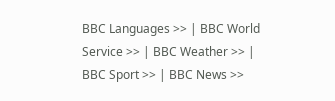BBC Languages >> | BBC World Service >> | BBC Weather >> | BBC Sport >> | BBC News >>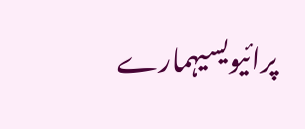پرائیویسیہمارے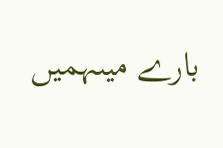بارے میںہمیں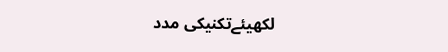لکھیئےتکنیکی مدد